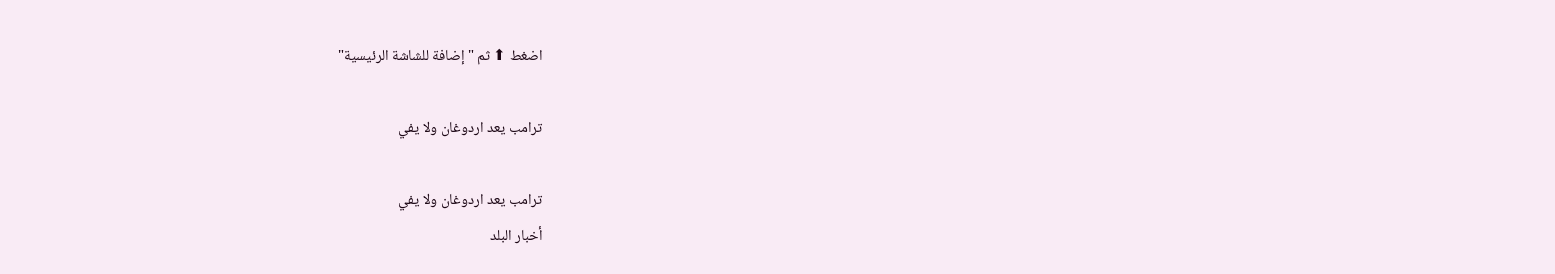اضغط ⬆ ثم "إضافة للشاشة الرئيسية"

ترامب يعد اردوغان ولا يفي

ترامب يعد اردوغان ولا يفي
أخبار البلد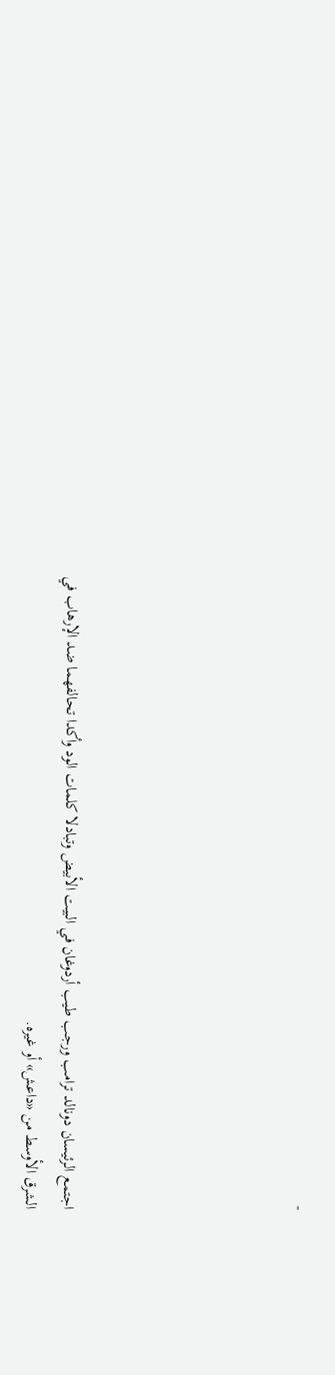-





اجتمع الرئيسان دونالد ترامب ورجب طيب أردوغان في البيت الأبيض وتبادلا كلمات الود وأكدا تحالفهما ضد الإرهاب في الشرق الأوسط من «داعش» أو غيره.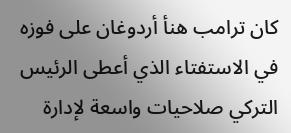كان ترامب هنأ أردوغان على فوزه في الاستفتاء الذي أعطى الرئيس التركي صلاحيات واسعة لإدارة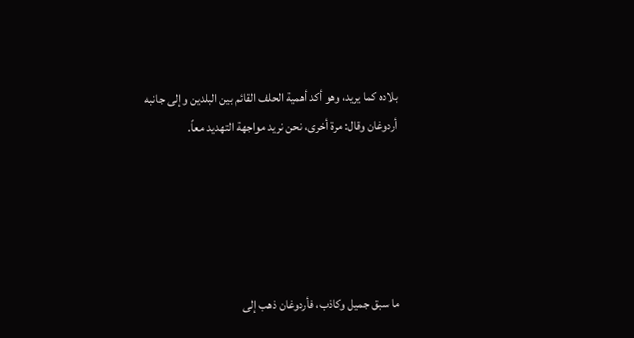بلاده كما يريد، وهو أكد أهمية الحلف القائم بين البلدين وإلى جانبه أردوغان وقال: مرة أخرى، نحن نريد مواجهة التهديد معاً.





ما سبق جميل وكاذب، فأردوغان ذهب إلى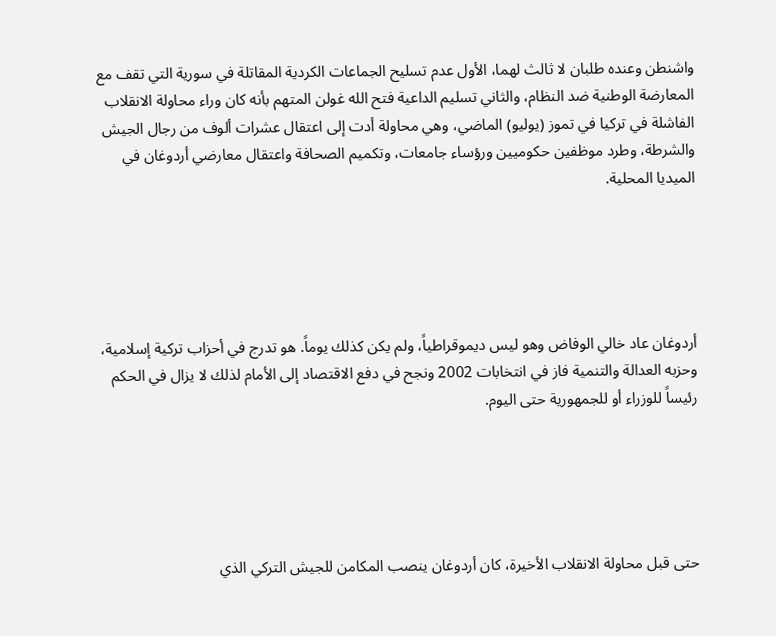واشنطن وعنده طلبان لا ثالث لهما، الأول عدم تسليح الجماعات الكردية المقاتلة في سورية التي تقف مع المعارضة الوطنية ضد النظام، والثاني تسليم الداعية فتح الله غولن المتهم بأنه كان وراء محاولة الانقلاب الفاشلة في تركيا في تموز (يوليو) الماضي، وهي محاولة أدت إلى اعتقال عشرات ألوف من رجال الجيش والشرطة، وطرد موظفين حكوميين ورؤساء جامعات، وتكميم الصحافة واعتقال معارضي أردوغان في الميديا المحلية.





أردوغان عاد خالي الوفاض وهو ليس ديموقراطياً، ولم يكن كذلك يوماً. هو تدرج في أحزاب تركية إسلامية، وحزبه العدالة والتنمية فاز في انتخابات 2002 ونجح في دفع الاقتصاد إلى الأمام لذلك لا يزال في الحكم رئيساً للوزراء أو للجمهورية حتى اليوم.





حتى قبل محاولة الانقلاب الأخيرة، كان أردوغان ينصب المكامن للجيش التركي الذي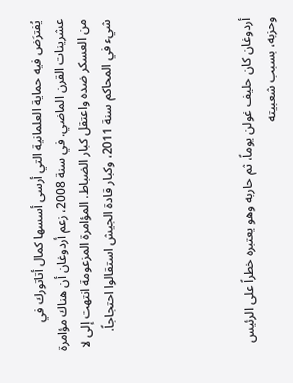يُفترَض فيه حماية العلمانية التي أرسى أسسها كمال أتاتورك في عشرينات القرن الماضي. في سنة 2008، زعم أردوغان أن هناك مؤامرة من العسكر ضده واعتقل كبار الضباط. المؤامرة المزعومة انتهت إلى لا شيء في المحاكم سنة 2011، وكبار قادة الجيش استقالوا احتجاجاً.





أردوغان كان حليف غولن يوماً، ثم حاربه وهو يعتبره خطراً على الرئيس وحزبه، بسبب شعبيته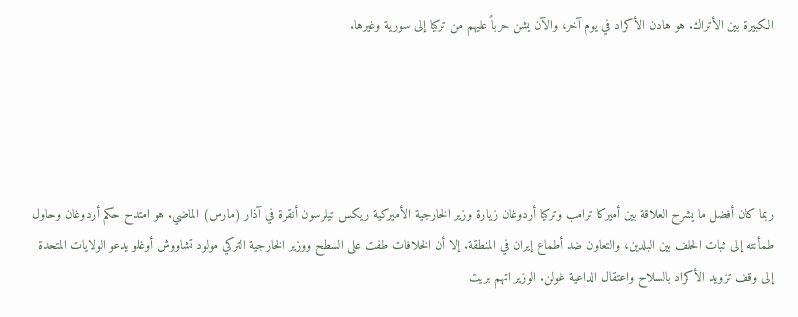الكبيرة بين الأتراك. هو هادن الأكراد في يوم آخر، والآن يشن حرباً عليهم من تركيا إلى سورية وغيرها.





ربما كان أفضل ما يشرح العلاقة بين أميركا ترامب وتركيا أردوغان زيارة وزير الخارجية الأميركية ريكس تيلرسون أنقرة في آذار (مارس) الماضي. هو امتدح حكم أردوغان وحاول طمأنته إلى ثبات الحلف بين البلدين، والتعاون ضد أطماع إيران في المنطقة. إلا أن الخلافات طفت على السطح ووزير الخارجية التركي مولود تشاووش أوغلو يدعو الولايات المتحدة إلى وقف تزويد الأكراد بالسلاح واعتقال الداعية غولن. الوزير اتهم بريت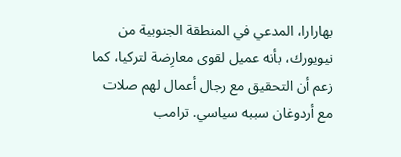بهارارا، المدعي في المنطقة الجنوبية من نيويورك، بأنه عميل لقوى معارِضة لتركيا، كما زعم أن التحقيق مع رجال أعمال لهم صلات مع أردوغان سببه سياسي. ترامب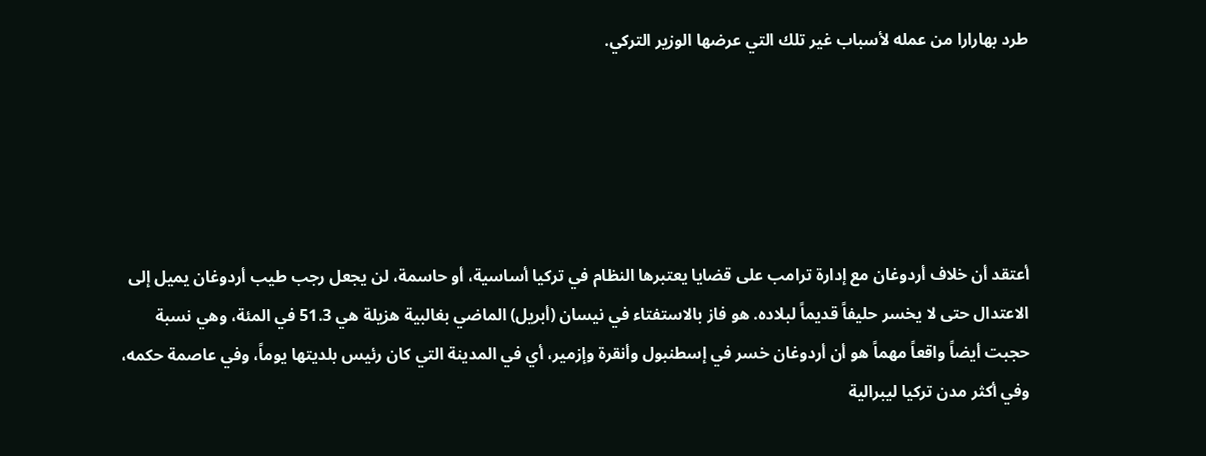طرد بهارارا من عمله لأسباب غير تلك التي عرضها الوزير التركي.





أعتقد أن خلاف أردوغان مع إدارة ترامب على قضايا يعتبرها النظام في تركيا أساسية، أو حاسمة، لن يجعل رجب طيب أردوغان يميل إلى الاعتدال حتى لا يخسر حليفاً قديماً لبلاده. هو فاز بالاستفتاء في نيسان (أبريل) الماضي بغالبية هزيلة هي 51.3 في المئة، وهي نسبة حجبت أيضاً واقعاً مهماً هو أن أردوغان خسر في إسطنبول وأنقرة وإزمير، أي في المدينة التي كان رئيس بلديتها يوماً، وفي عاصمة حكمه، وفي أكثر مدن تركيا ليبرالية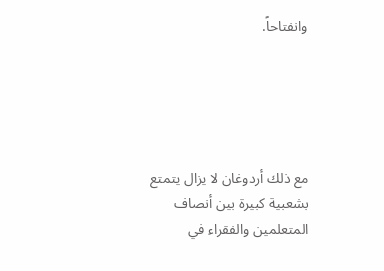وانفتاحاً.





مع ذلك أردوغان لا يزال يتمتع بشعبية كبيرة بين أنصاف المتعلمين والفقراء في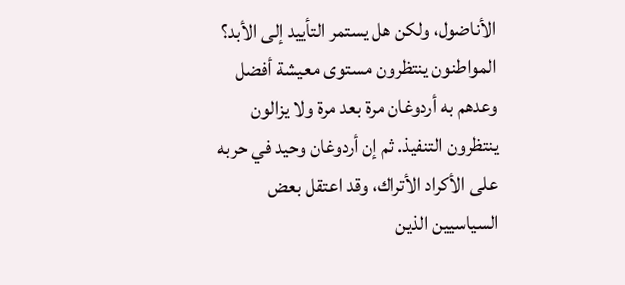الأناضول، ولكن هل يستمر التأييد إلى الأبد؟ المواطنون ينتظرون مستوى معيشة أفضل وعدهم به أردوغان مرة بعد مرة ولا يزالون ينتظرون التنفيذ. ثم إن أردوغان وحيد في حربه على الأكراد الأتراك، وقد اعتقل بعض السياسيين الذين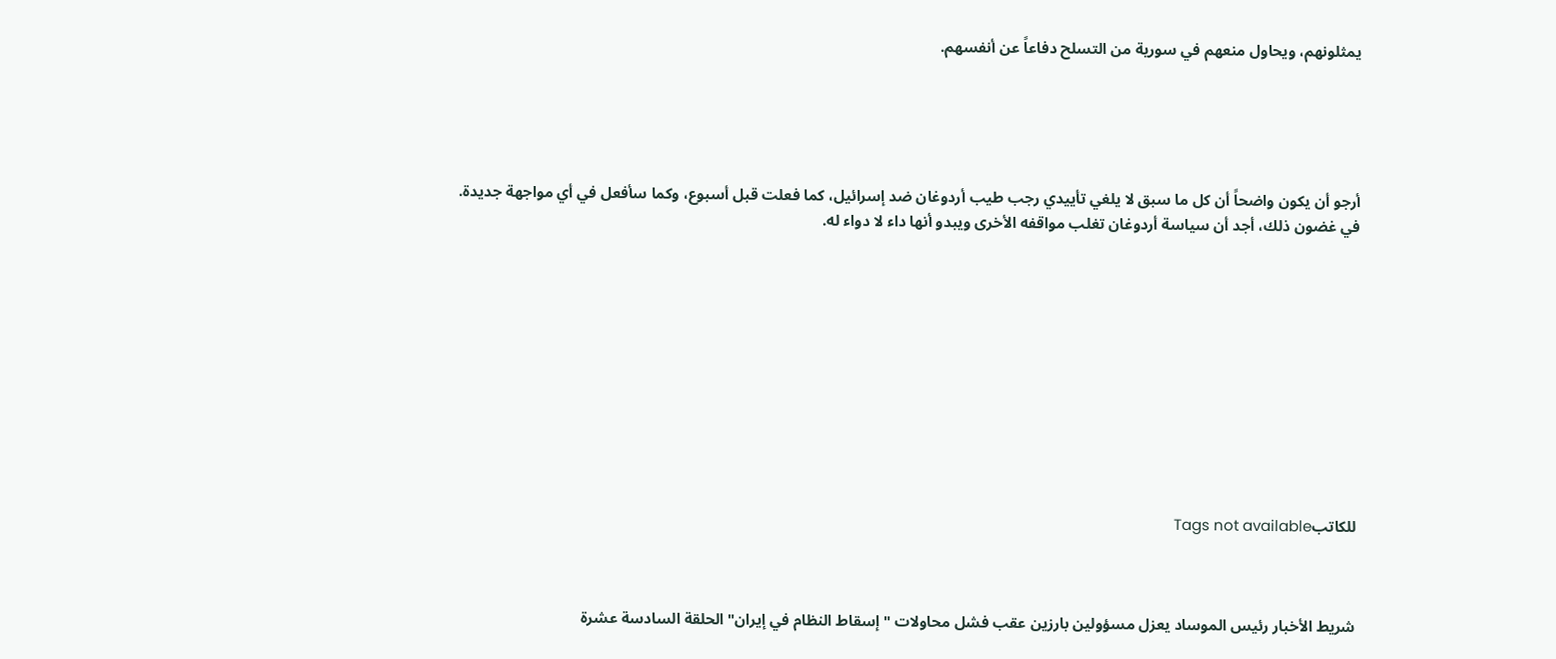يمثلونهم، ويحاول منعهم في سورية من التسلح دفاعاً عن أنفسهم.





أرجو أن يكون واضحاً أن كل ما سبق لا يلغي تأييدي رجب طيب أردوغان ضد إسرائيل، كما فعلت قبل أسبوع، وكما سأفعل في أي مواجهة جديدة. في غضون ذلك، أجد أن سياسة أردوغان تغلب مواقفه الأخرى ويبدو أنها داء لا دواء له.











للكاتبTags not available



شريط الأخبار رئيس الموساد يعزل مسؤولين بارزين عقب فشل محاولات "إسقاط النظام في إيران" الحلقة السادسة عشرة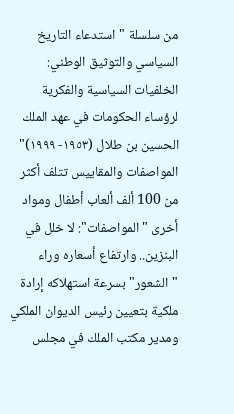من سلسلة "استدعاء التاريخ السياسي والتوثيق الوطني: الخلفيات السياسية والفكرية لرؤساء الحكومات في عهد الملك الحسين بن طلال (١٩٥٣- ١٩٩٩)" المواصفات والمقاييس تتلف أكثر من 100 ألف ألعاب أطفال ومواد أخرى "المواصفات": لا خلل في البنزين.. وارتفاع أسعاره وراء "الشعور" بسرعة استهلاكه إرادة ملكية بتعيين رئيس الديوان الملكي ومدير مكتب الملك في مجلس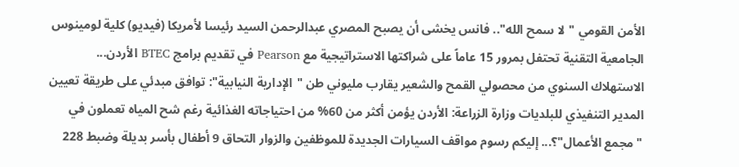الأمن القومي "لا سمح الله".. فانس يخشى أن يصبح المصري عبدالرحمن السيد رئيسا لأمريكا (فيديو) كلية لومينوس الجامعية التقنية تحتفل بمرور 15 عاماً على شراكتها الاستراتيجية مع Pearson في تقديم برامج BTEC الأردن... الاستهلاك السنوي من محصولي القمح والشعير يقارب مليوني طن "الإدارية النيابية": توافق مبدئي على طريقة تعيين المدير التنفيذي للبلديات وزارة الزراعة: الأردن يؤمن أكثر من 60% من احتياجاته الغذائية رغم شح المياه تعملون في "مجمع الأعمال"؟... إليكم رسوم مواقف السيارات الجديدة للموظفين والزوار التحاق 9 أطفال بأسر بديلة وضبط 228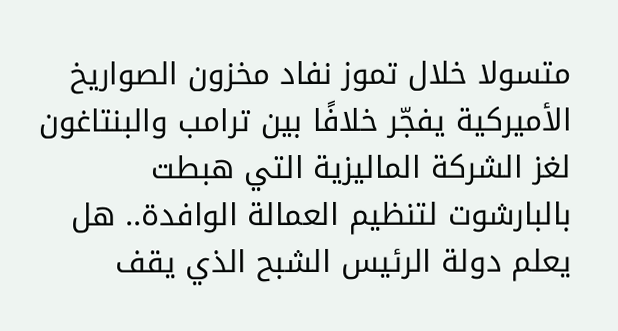متسولا خلال تموز نفاد مخزون الصواريخ الأميركية يفجّر خلافًا بين ترامب والبنتاغون لغز الشركة الماليزية التي هبطت بالبارشوت لتنظيم العمالة الوافدة.. هل يعلم دولة الرئيس الشبح الذي يقف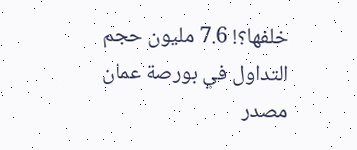خلفها؟! 7.6 مليون حجم التداول في بورصة عمان مصدر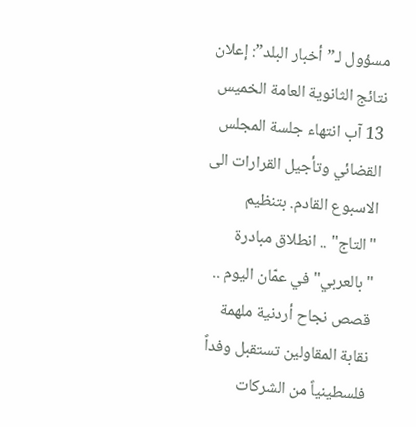مسؤول لـ”أخبار البلد”: إعلان نتائج الثانوية العامة الخميس 13 آب انتهاء جلسة المجلس القضائي وتأجيل القرارات الى الاسبوع القادم. بتنظيم "التاج" .. انطلاق مبادرة "بالعربي" في عمّان اليوم .. قصص نجاح أردنية ملهمة نقابة المقاولين تستقبل وفداً فلسطينياً من الشركات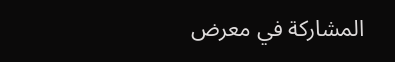المشاركة في معرض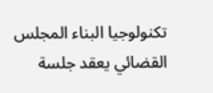تكنولوجيا البناء المجلس القضائي يعقد جلسة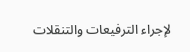لإجراء الترفيعات والتنقلات